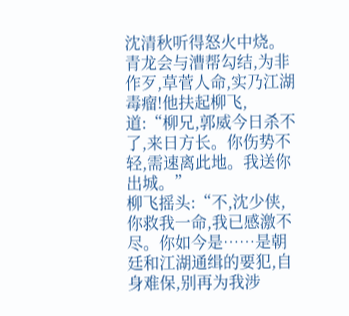沈清秋听得怒火中烧。青龙会与漕帮勾结,为非作歹,草菅人命,实乃江湖毒瘤!他扶起柳飞,道:“柳兄,郭威今日杀不了,来日方长。你伤势不轻,需速离此地。我送你出城。”
柳飞摇头:“不,沈少侠,你救我一命,我已感激不尽。你如今是……是朝廷和江湖通缉的要犯,自身难保,别再为我涉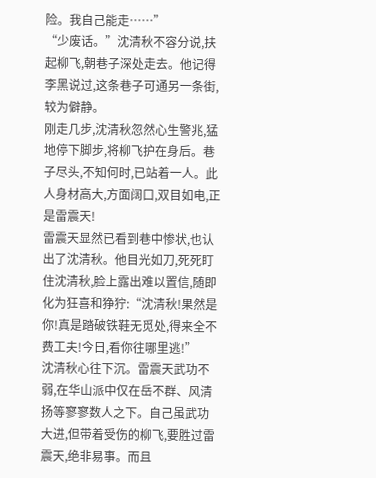险。我自己能走……”
“少废话。”沈清秋不容分说,扶起柳飞,朝巷子深处走去。他记得李黑说过,这条巷子可通另一条街,较为僻静。
刚走几步,沈清秋忽然心生警兆,猛地停下脚步,将柳飞护在身后。巷子尽头,不知何时,已站着一人。此人身材高大,方面阔口,双目如电,正是雷震天!
雷震天显然已看到巷中惨状,也认出了沈清秋。他目光如刀,死死盯住沈清秋,脸上露出难以置信,随即化为狂喜和狰狞:“沈清秋!果然是你!真是踏破铁鞋无觅处,得来全不费工夫!今日,看你往哪里逃!”
沈清秋心往下沉。雷震天武功不弱,在华山派中仅在岳不群、风清扬等寥寥数人之下。自己虽武功大进,但带着受伤的柳飞,要胜过雷震天,绝非易事。而且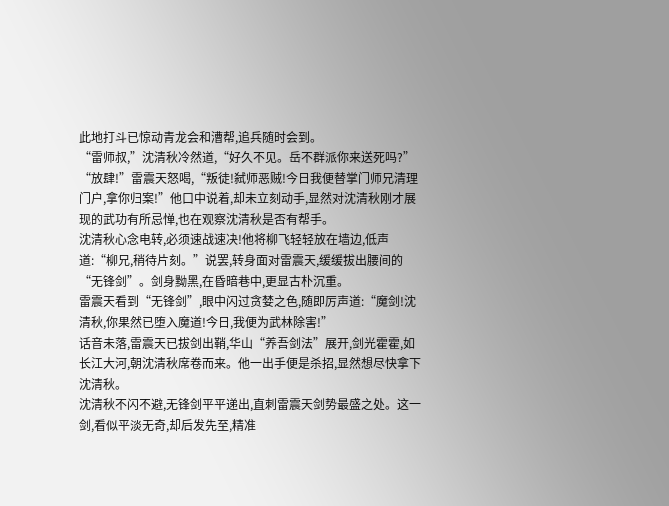此地打斗已惊动青龙会和漕帮,追兵随时会到。
“雷师叔,”沈清秋冷然道,“好久不见。岳不群派你来送死吗?”
“放肆!”雷震天怒喝,“叛徒!弑师恶贼!今日我便替掌门师兄清理门户,拿你归案!”他口中说着,却未立刻动手,显然对沈清秋刚才展现的武功有所忌惮,也在观察沈清秋是否有帮手。
沈清秋心念电转,必须速战速决!他将柳飞轻轻放在墙边,低声道:“柳兄,稍待片刻。”说罢,转身面对雷震天,缓缓拔出腰间的“无锋剑”。剑身黝黑,在昏暗巷中,更显古朴沉重。
雷震天看到“无锋剑”,眼中闪过贪婪之色,随即厉声道:“魔剑!沈清秋,你果然已堕入魔道!今日,我便为武林除害!”
话音未落,雷震天已拔剑出鞘,华山“养吾剑法”展开,剑光霍霍,如长江大河,朝沈清秋席卷而来。他一出手便是杀招,显然想尽快拿下沈清秋。
沈清秋不闪不避,无锋剑平平递出,直刺雷震天剑势最盛之处。这一剑,看似平淡无奇,却后发先至,精准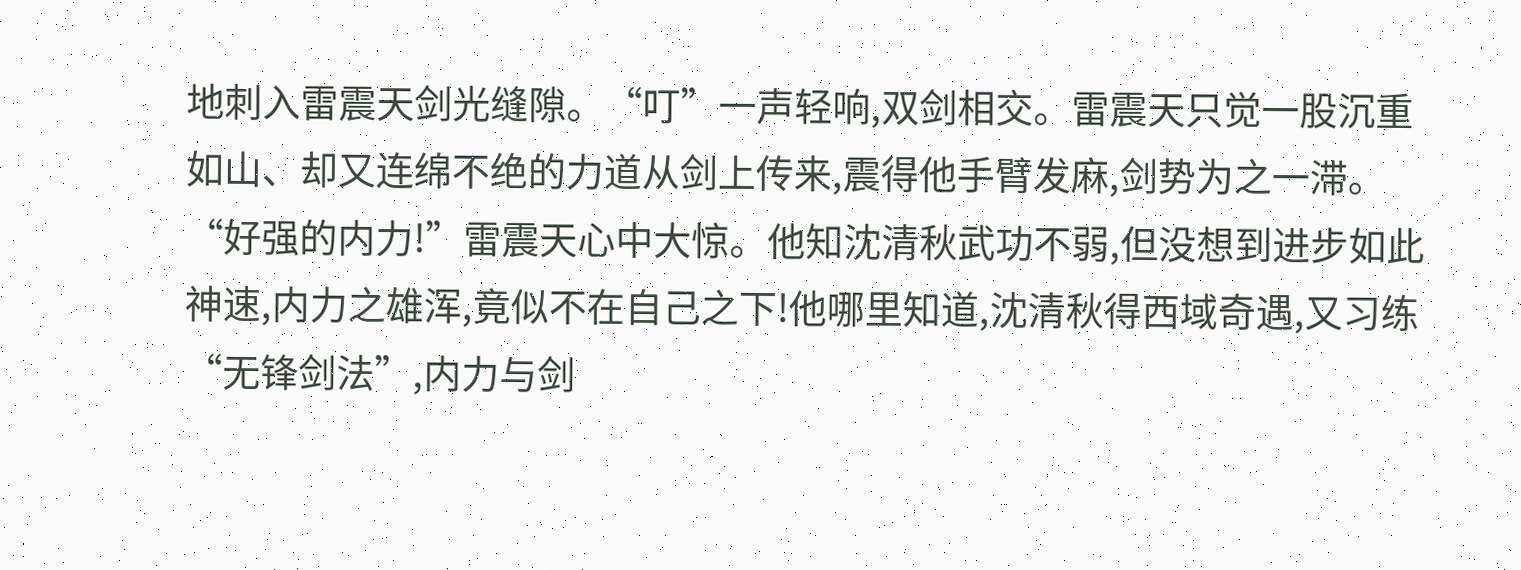地刺入雷震天剑光缝隙。“叮”一声轻响,双剑相交。雷震天只觉一股沉重如山、却又连绵不绝的力道从剑上传来,震得他手臂发麻,剑势为之一滞。
“好强的内力!”雷震天心中大惊。他知沈清秋武功不弱,但没想到进步如此神速,内力之雄浑,竟似不在自己之下!他哪里知道,沈清秋得西域奇遇,又习练“无锋剑法”,内力与剑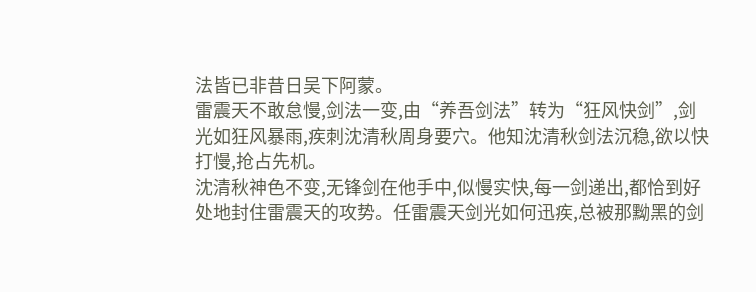法皆已非昔日吴下阿蒙。
雷震天不敢怠慢,剑法一变,由“养吾剑法”转为“狂风快剑”,剑光如狂风暴雨,疾刺沈清秋周身要穴。他知沈清秋剑法沉稳,欲以快打慢,抢占先机。
沈清秋神色不变,无锋剑在他手中,似慢实快,每一剑递出,都恰到好处地封住雷震天的攻势。任雷震天剑光如何迅疾,总被那黝黑的剑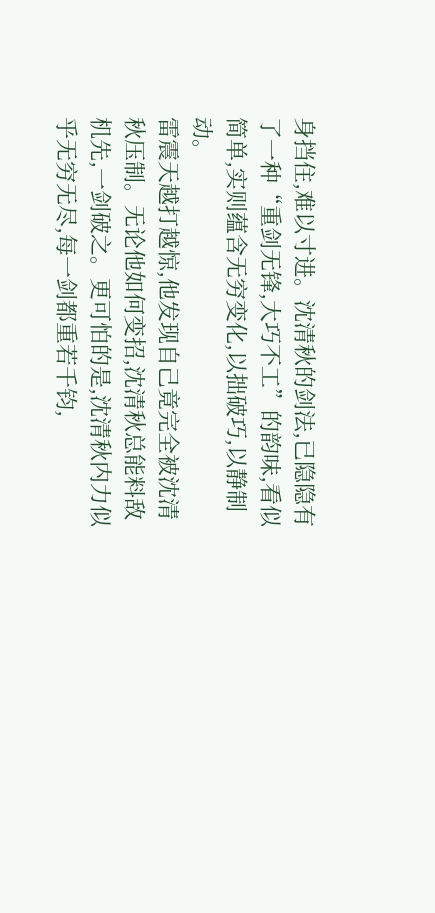身挡住,难以寸进。沈清秋的剑法,已隐隐有了一种“重剑无锋,大巧不工”的韵味,看似简单,实则蕴含无穷变化,以拙破巧,以静制动。
雷震天越打越惊,他发现自己竟完全被沈清秋压制。无论他如何变招,沈清秋总能料敌机先,一剑破之。更可怕的是,沈清秋内力似乎无穷无尽,每一剑都重若千钧,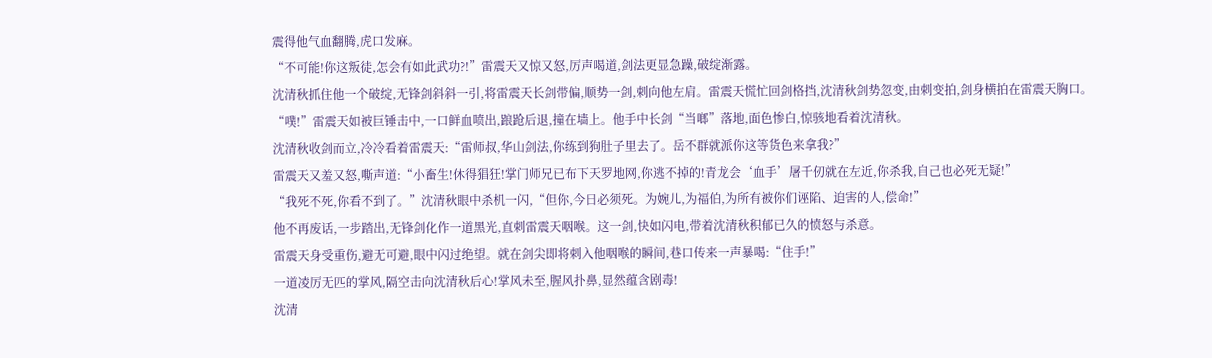震得他气血翻腾,虎口发麻。
“不可能!你这叛徒,怎会有如此武功?!”雷震天又惊又怒,厉声喝道,剑法更显急躁,破绽渐露。
沈清秋抓住他一个破绽,无锋剑斜斜一引,将雷震天长剑带偏,顺势一剑,刺向他左肩。雷震天慌忙回剑格挡,沈清秋剑势忽变,由刺变拍,剑身横拍在雷震天胸口。
“噗!”雷震天如被巨锤击中,一口鲜血喷出,踉跄后退,撞在墙上。他手中长剑“当啷”落地,面色惨白,惊骇地看着沈清秋。
沈清秋收剑而立,冷冷看着雷震天:“雷师叔,华山剑法,你练到狗肚子里去了。岳不群就派你这等货色来拿我?”
雷震天又羞又怒,嘶声道:“小畜生!休得猖狂!掌门师兄已布下天罗地网,你逃不掉的!青龙会‘血手’屠千仞就在左近,你杀我,自己也必死无疑!”
“我死不死,你看不到了。”沈清秋眼中杀机一闪,“但你,今日必须死。为婉儿,为福伯,为所有被你们诬陷、迫害的人,偿命!”
他不再废话,一步踏出,无锋剑化作一道黑光,直刺雷震天咽喉。这一剑,快如闪电,带着沈清秋积郁已久的愤怒与杀意。
雷震天身受重伤,避无可避,眼中闪过绝望。就在剑尖即将刺入他咽喉的瞬间,巷口传来一声暴喝:“住手!”
一道凌厉无匹的掌风,隔空击向沈清秋后心!掌风未至,腥风扑鼻,显然蕴含剧毒!
沈清